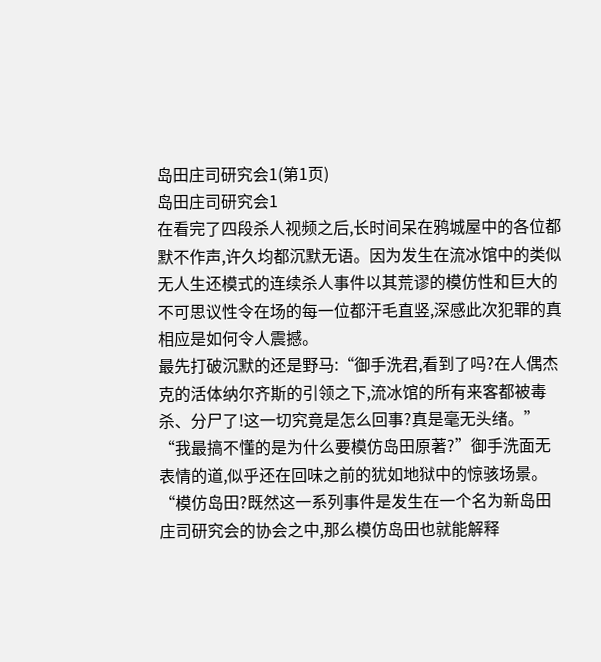岛田庄司研究会1(第1页)
岛田庄司研究会1
在看完了四段杀人视频之后,长时间呆在鸦城屋中的各位都默不作声,许久均都沉默无语。因为发生在流冰馆中的类似无人生还模式的连续杀人事件以其荒谬的模仿性和巨大的不可思议性令在场的每一位都汗毛直竖,深感此次犯罪的真相应是如何令人震撼。
最先打破沉默的还是野马:“御手洗君,看到了吗?在人偶杰克的活体纳尔齐斯的引领之下,流冰馆的所有来客都被毒杀、分尸了!这一切究竟是怎么回事?真是毫无头绪。”
“我最搞不懂的是为什么要模仿岛田原著?”御手洗面无表情的道,似乎还在回味之前的犹如地狱中的惊骇场景。
“模仿岛田?既然这一系列事件是发生在一个名为新岛田庄司研究会的协会之中,那么模仿岛田也就能解释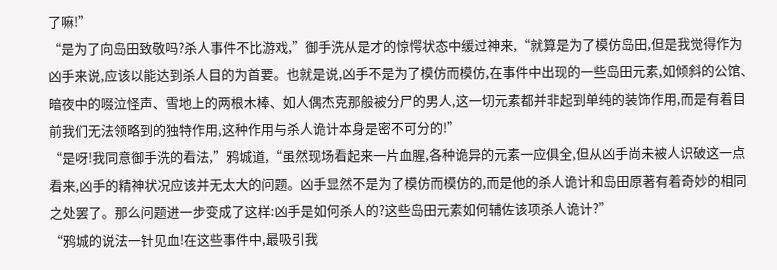了嘛!”
“是为了向岛田致敬吗?杀人事件不比游戏,”御手洗从是才的惊愕状态中缓过神来,“就算是为了模仿岛田,但是我觉得作为凶手来说,应该以能达到杀人目的为首要。也就是说,凶手不是为了模仿而模仿,在事件中出现的一些岛田元素,如倾斜的公馆、暗夜中的啜泣怪声、雪地上的两根木棒、如人偶杰克那般被分尸的男人,这一切元素都并非起到单纯的装饰作用,而是有着目前我们无法领略到的独特作用,这种作用与杀人诡计本身是密不可分的!”
“是呀!我同意御手洗的看法,”鸦城道,“虽然现场看起来一片血腥,各种诡异的元素一应俱全,但从凶手尚未被人识破这一点看来,凶手的精神状况应该并无太大的问题。凶手显然不是为了模仿而模仿的,而是他的杀人诡计和岛田原著有着奇妙的相同之处罢了。那么问题进一步变成了这样:凶手是如何杀人的?这些岛田元素如何辅佐该项杀人诡计?”
“鸦城的说法一针见血!在这些事件中,最吸引我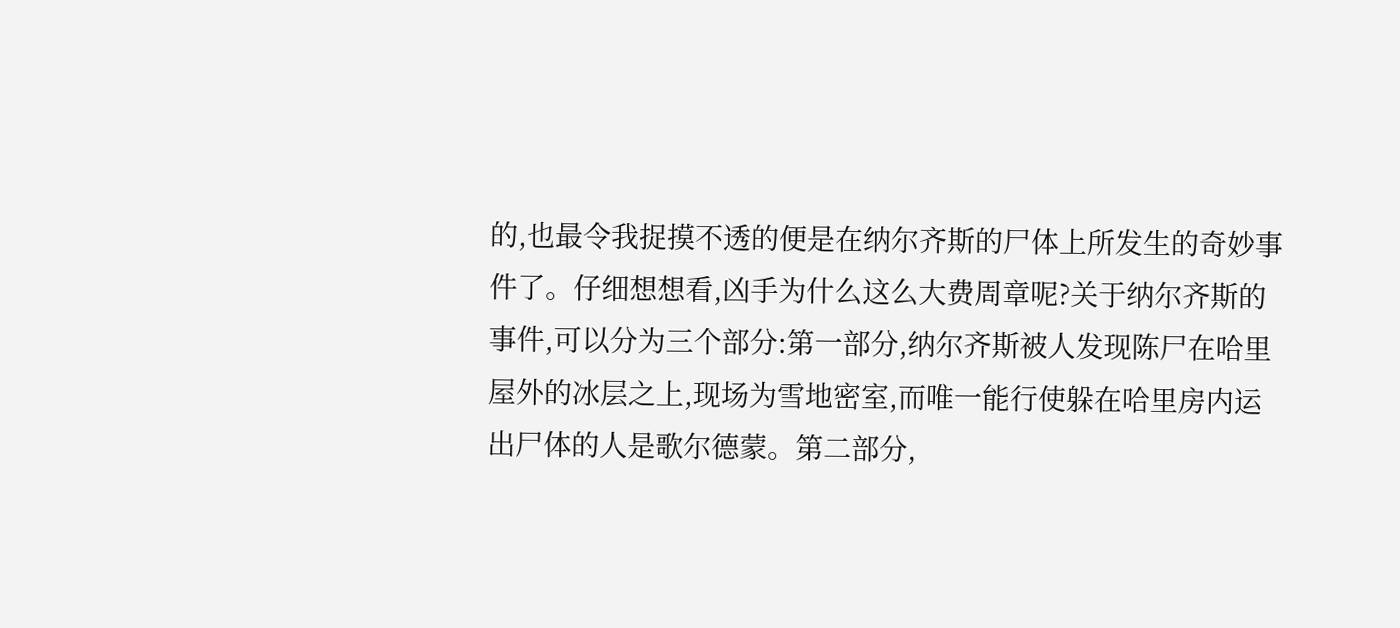的,也最令我捉摸不透的便是在纳尔齐斯的尸体上所发生的奇妙事件了。仔细想想看,凶手为什么这么大费周章呢?关于纳尔齐斯的事件,可以分为三个部分:第一部分,纳尔齐斯被人发现陈尸在哈里屋外的冰层之上,现场为雪地密室,而唯一能行使躲在哈里房内运出尸体的人是歌尔德蒙。第二部分,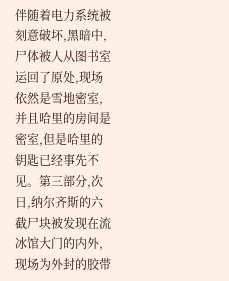伴随着电力系统被刻意破坏,黑暗中,尸体被人从图书室运回了原处,现场依然是雪地密室,并且哈里的房间是密室,但是哈里的钥匙已经事先不见。第三部分,次日,纳尔齐斯的六截尸块被发现在流冰馆大门的内外,现场为外封的胶带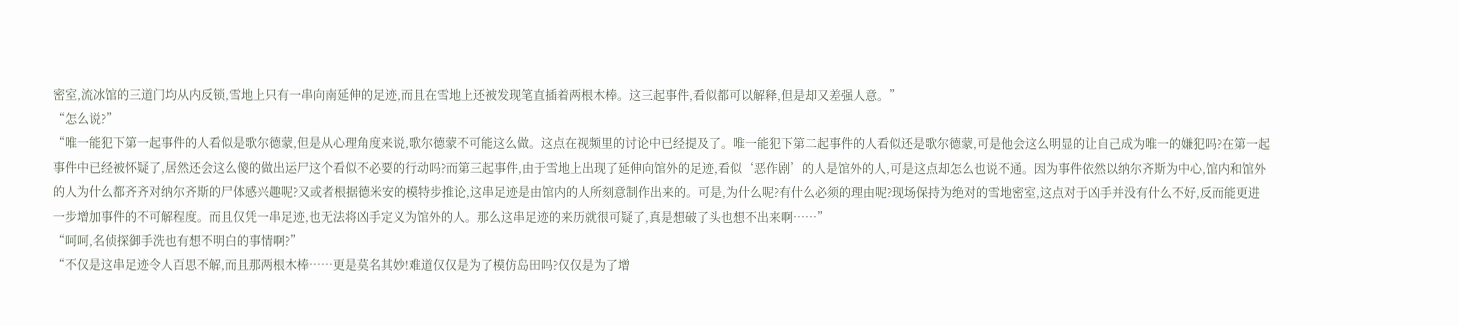密室,流冰馆的三道门均从内反锁,雪地上只有一串向南延伸的足迹,而且在雪地上还被发现笔直插着两根木棒。这三起事件,看似都可以解释,但是却又差强人意。”
“怎么说?”
“唯一能犯下第一起事件的人看似是歌尔德蒙,但是从心理角度来说,歌尔德蒙不可能这么做。这点在视频里的讨论中已经提及了。唯一能犯下第二起事件的人看似还是歌尔德蒙,可是他会这么明显的让自己成为唯一的嫌犯吗?在第一起事件中已经被怀疑了,居然还会这么傻的做出运尸这个看似不必要的行动吗?而第三起事件,由于雪地上出现了延伸向馆外的足迹,看似‘恶作剧’的人是馆外的人,可是这点却怎么也说不通。因为事件依然以纳尔齐斯为中心,馆内和馆外的人为什么都齐齐对纳尔齐斯的尸体感兴趣呢?又或者根据德米安的模特步推论,这串足迹是由馆内的人所刻意制作出来的。可是,为什么呢?有什么必须的理由呢?现场保持为绝对的雪地密室,这点对于凶手并没有什么不好,反而能更进一步增加事件的不可解程度。而且仅凭一串足迹,也无法将凶手定义为馆外的人。那么这串足迹的来历就很可疑了,真是想破了头也想不出来啊……”
“呵呵,名侦探御手洗也有想不明白的事情啊?”
“不仅是这串足迹令人百思不解,而且那两根木棒……更是莫名其妙!难道仅仅是为了模仿岛田吗?仅仅是为了增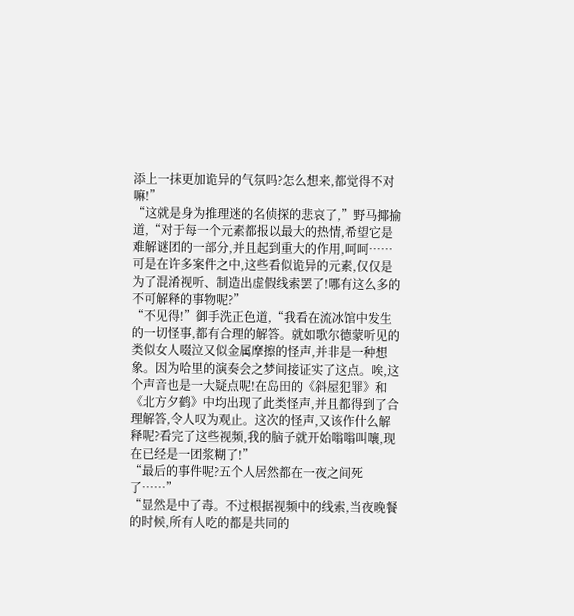添上一抹更加诡异的气氛吗?怎么想来,都觉得不对嘛!”
“这就是身为推理迷的名侦探的悲哀了,”野马揶揄道,“对于每一个元素都报以最大的热情,希望它是难解谜团的一部分,并且起到重大的作用,呵呵……可是在许多案件之中,这些看似诡异的元素,仅仅是为了混淆视听、制造出虚假线索罢了!哪有这么多的不可解释的事物呢?”
“不见得!”御手洗正色道,“我看在流冰馆中发生的一切怪事,都有合理的解答。就如歌尔德蒙听见的类似女人啜泣又似金属摩擦的怪声,并非是一种想象。因为哈里的演奏会之梦间接证实了这点。唉,这个声音也是一大疑点呢!在岛田的《斜屋犯罪》和《北方夕鹤》中均出现了此类怪声,并且都得到了合理解答,令人叹为观止。这次的怪声,又该作什么解释呢?看完了这些视频,我的脑子就开始嗡嗡叫嚷,现在已经是一团浆糊了!”
“最后的事件呢?五个人居然都在一夜之间死了……”
“显然是中了毒。不过根据视频中的线索,当夜晚餐的时候,所有人吃的都是共同的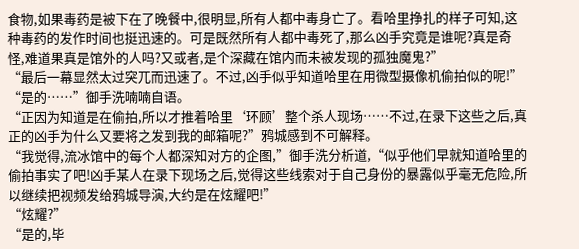食物,如果毒药是被下在了晚餐中,很明显,所有人都中毒身亡了。看哈里挣扎的样子可知,这种毒药的发作时间也挺迅速的。可是既然所有人都中毒死了,那么凶手究竟是谁呢?真是奇怪,难道果真是馆外的人吗?又或者,是个深藏在馆内而未被发现的孤独魔鬼?”
“最后一幕显然太过突兀而迅速了。不过,凶手似乎知道哈里在用微型摄像机偷拍似的呢!”
“是的……”御手洗喃喃自语。
“正因为知道是在偷拍,所以才推着哈里‘环顾’整个杀人现场……不过,在录下这些之后,真正的凶手为什么又要将之发到我的邮箱呢?”鸦城感到不可解释。
“我觉得,流冰馆中的每个人都深知对方的企图,”御手洗分析道,“似乎他们早就知道哈里的偷拍事实了吧!凶手某人在录下现场之后,觉得这些线索对于自己身份的暴露似乎毫无危险,所以继续把视频发给鸦城导演,大约是在炫耀吧!”
“炫耀?”
“是的,毕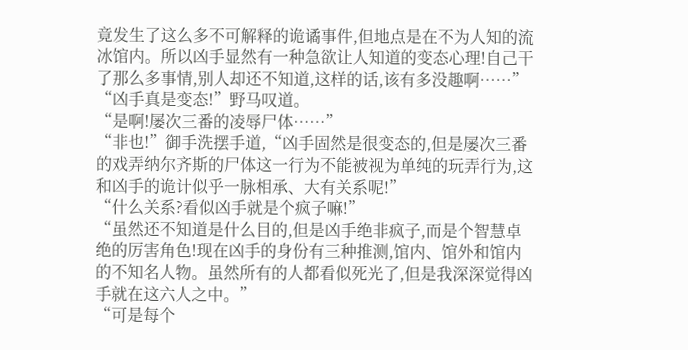竟发生了这么多不可解释的诡谲事件,但地点是在不为人知的流冰馆内。所以凶手显然有一种急欲让人知道的变态心理!自己干了那么多事情,别人却还不知道,这样的话,该有多没趣啊……”
“凶手真是变态!”野马叹道。
“是啊!屡次三番的凌辱尸体……”
“非也!”御手洗摆手道,“凶手固然是很变态的,但是屡次三番的戏弄纳尔齐斯的尸体这一行为不能被视为单纯的玩弄行为,这和凶手的诡计似乎一脉相承、大有关系呢!”
“什么关系?看似凶手就是个疯子嘛!”
“虽然还不知道是什么目的,但是凶手绝非疯子,而是个智慧卓绝的厉害角色!现在凶手的身份有三种推测,馆内、馆外和馆内的不知名人物。虽然所有的人都看似死光了,但是我深深觉得凶手就在这六人之中。”
“可是每个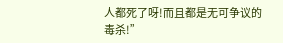人都死了呀!而且都是无可争议的毒杀!”